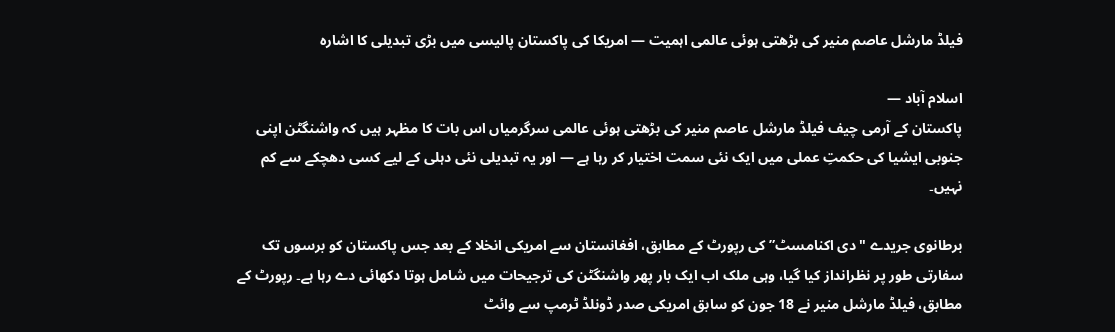فیلڈ مارشل عاصم منیر کی بڑھتی ہوئی عالمی اہمیت — امریکا کی پاکستان پالیسی میں بڑی تبدیلی کا اشارہ

اسلام آباد —
پاکستان کے آرمی چیف فیلڈ مارشل عاصم منیر کی بڑھتی ہوئی عالمی سرگرمیاں اس بات کا مظہر ہیں کہ واشنگٹن اپنی جنوبی ایشیا کی حکمتِ عملی میں ایک نئی سمت اختیار کر رہا ہے — اور یہ تبدیلی نئی دہلی کے لیے کسی دھچکے سے کم نہیں۔

برطانوی جریدے "دی اکنامسٹ” کی رپورٹ کے مطابق، افغانستان سے امریکی انخلا کے بعد جس پاکستان کو برسوں تک سفارتی طور پر نظرانداز کیا گیا، وہی ملک اب ایک بار پھر واشنگٹن کی ترجیحات میں شامل ہوتا دکھائی دے رہا ہے۔ رپورٹ کے مطابق، فیلڈ مارشل منیر نے 18 جون کو سابق امریکی صدر ڈونلڈ ٹرمپ سے وائٹ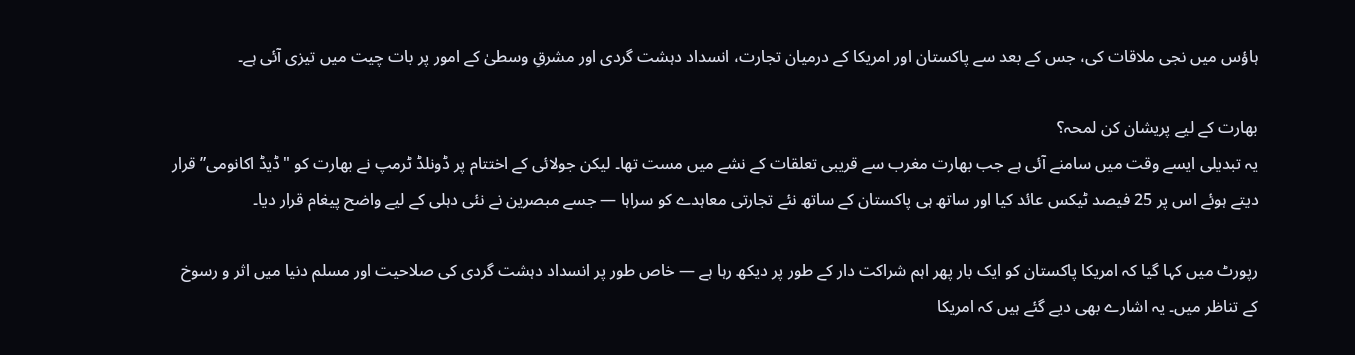ہاؤس میں نجی ملاقات کی، جس کے بعد سے پاکستان اور امریکا کے درمیان تجارت، انسداد دہشت گردی اور مشرقِ وسطیٰ کے امور پر بات چیت میں تیزی آئی ہے۔

بھارت کے لیے پریشان کن لمحہ؟
یہ تبدیلی ایسے وقت میں سامنے آئی ہے جب بھارت مغرب سے قریبی تعلقات کے نشے میں مست تھا۔ لیکن جولائی کے اختتام پر ڈونلڈ ٹرمپ نے بھارت کو "ڈیڈ اکانومی” قرار دیتے ہوئے اس پر 25 فیصد ٹیکس عائد کیا اور ساتھ ہی پاکستان کے ساتھ نئے تجارتی معاہدے کو سراہا — جسے مبصرین نے نئی دہلی کے لیے واضح پیغام قرار دیا۔

رپورٹ میں کہا گیا کہ امریکا پاکستان کو ایک بار پھر اہم شراکت دار کے طور پر دیکھ رہا ہے — خاص طور پر انسداد دہشت گردی کی صلاحیت اور مسلم دنیا میں اثر و رسوخ کے تناظر میں۔ یہ اشارے بھی دیے گئے ہیں کہ امریکا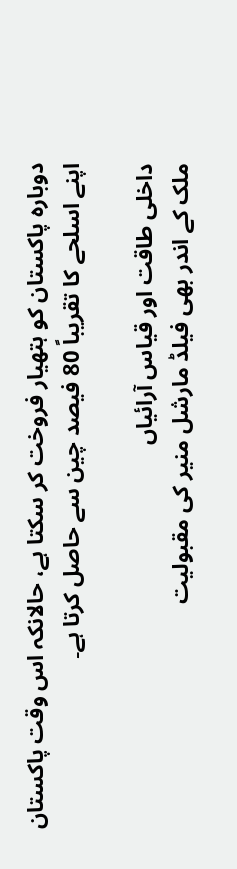دوبارہ پاکستان کو ہتھیار فروخت کر سکتا ہے، حالانکہ اس وقت پاکستان اپنے اسلحے کا تقریباً 80 فیصد چین سے حاصل کرتا ہے۔

داخلی طاقت اور قیاس آرائیاں
ملک کے اندر بھی فیلڈ مارشل منیر کی مقبولیت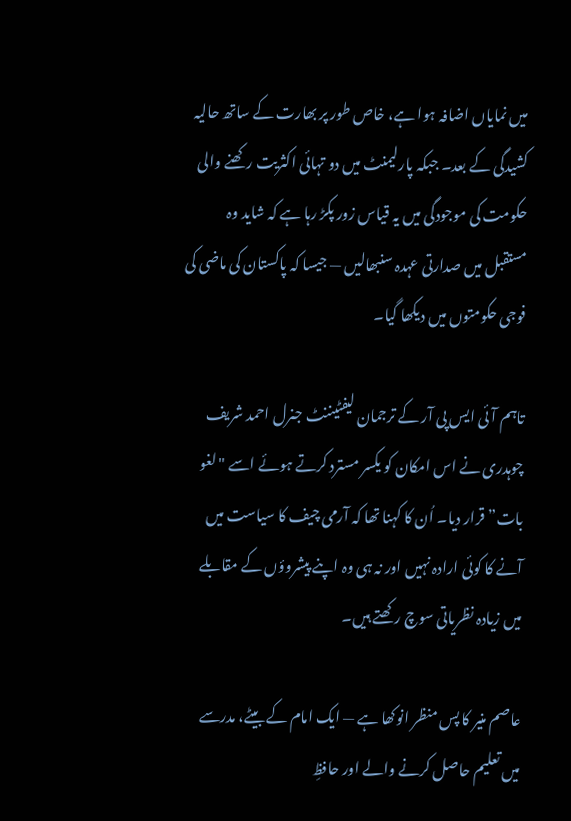میں نمایاں اضافہ ہوا ہے، خاص طور پر بھارت کے ساتھ حالیہ کشیدگی کے بعد۔ جبکہ پارلیمنٹ میں دو تہائی اکثریت رکھنے والی حکومت کی موجودگی میں یہ قیاس زور پکڑ رہا ہے کہ شاید وہ مستقبل میں صدارتی عہدہ سنبھالیں — جیسا کہ پاکستان کی ماضی کی فوجی حکومتوں میں دیکھا گیا۔

تاہم آئی ایس پی آر کے ترجمان لیفٹیننٹ جنرل احمد شریف چوہدری نے اس امکان کو یکسر مسترد کرتے ہوئے اسے "لغو بات” قرار دیا۔ اُن کا کہنا تھا کہ آرمی چیف کا سیاست میں آنے کا کوئی ارادہ نہیں اور نہ ہی وہ اپنے پیشروؤں کے مقابلے میں زیادہ نظریاتی سوچ رکھتے ہیں۔

عاصم منیر کا پس منظر انوکھا ہے — ایک امام کے بیٹے، مدرسے میں تعلیم حاصل کرنے والے اور حافظِ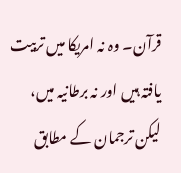قرآن۔ وہ نہ امریکا میں تربیت یافتہ ہیں اور نہ برطانیہ میں، لیکن ترجمان کے مطابق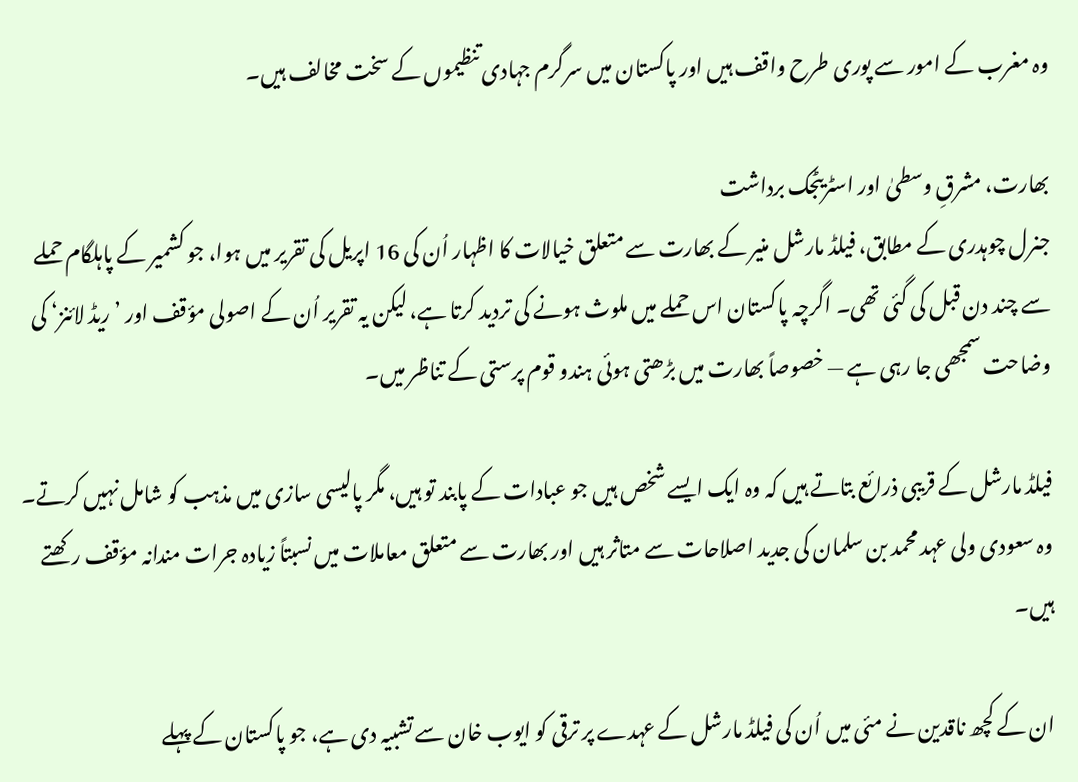وہ مغرب کے امور سے پوری طرح واقف ہیں اور پاکستان میں سرگرم جہادی تنظیموں کے سخت مخالف ہیں۔

بھارت، مشرقِ وسطیٰ اور اسٹریٹجک برداشت
جنرل چوہدری کے مطابق، فیلڈ مارشل منیر کے بھارت سے متعلق خیالات کا اظہار اُن کی 16 اپریل کی تقریر میں ہوا، جو کشمیر کے پاہلگام حملے سے چند دن قبل کی گئی تھی۔ اگرچہ پاکستان اس حملے میں ملوث ہونے کی تردید کرتا ہے، لیکن یہ تقریر اُن کے اصولی مؤقف اور ’ریڈ لائنز‘ کی وضاحت سمجھی جا رہی ہے — خصوصاً بھارت میں بڑھتی ہوئی ہندو قوم پرستی کے تناظر میں۔

فیلڈ مارشل کے قریبی ذرائع بتاتے ہیں کہ وہ ایک ایسے شخص ہیں جو عبادات کے پابند تو ہیں، مگر پالیسی سازی میں مذہب کو شامل نہیں کرتے۔ وہ سعودی ولی عہد محمد بن سلمان کی جدید اصلاحات سے متاثر ہیں اور بھارت سے متعلق معاملات میں نسبتاً زیادہ جرات مندانہ مؤقف رکھتے ہیں۔

ان کے کچھ ناقدین نے مئی میں اُن کی فیلڈ مارشل کے عہدے پر ترقی کو ایوب خان سے تشبیہ دی ہے، جو پاکستان کے پہلے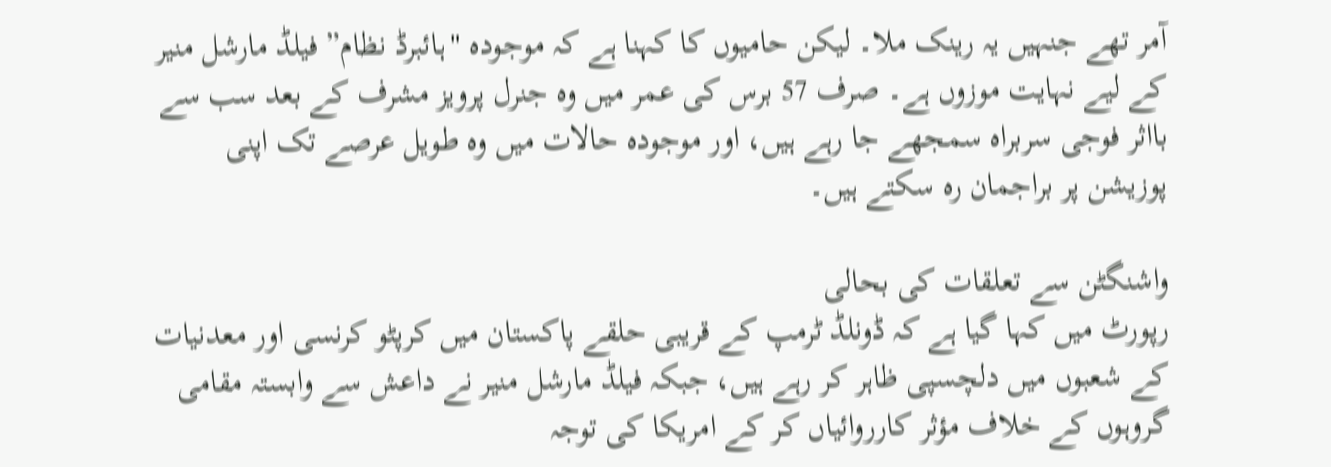آمر تھے جنہیں یہ رینک ملا۔ لیکن حامیوں کا کہنا ہے کہ موجودہ "ہائبرڈ نظام” فیلڈ مارشل منیر کے لیے نہایت موزوں ہے۔ صرف 57 برس کی عمر میں وہ جنرل پرویز مشرف کے بعد سب سے بااثر فوجی سربراہ سمجھے جا رہے ہیں، اور موجودہ حالات میں وہ طویل عرصے تک اپنی پوزیشن پر براجمان رہ سکتے ہیں۔

واشنگٹن سے تعلقات کی بحالی
رپورٹ میں کہا گیا ہے کہ ڈونلڈ ٹرمپ کے قریبی حلقے پاکستان میں کرپٹو کرنسی اور معدنیات کے شعبوں میں دلچسپی ظاہر کر رہے ہیں، جبکہ فیلڈ مارشل منیر نے داعش سے وابستہ مقامی گروہوں کے خلاف مؤثر کارروائیاں کر کے امریکا کی توجہ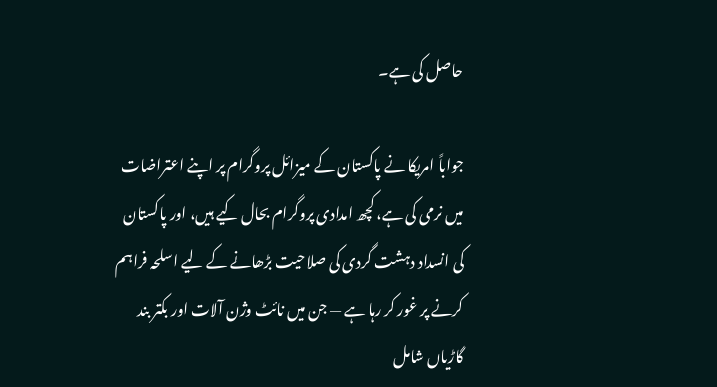حاصل کی ہے۔

جواباً امریکا نے پاکستان کے میزائل پروگرام پر اپنے اعتراضات میں نرمی کی ہے، کچھ امدادی پروگرام بحال کیے ہیں، اور پاکستان کی انسداد دہشت گردی کی صلاحیت بڑھانے کے لیے اسلحہ فراہم کرنے پر غور کر رہا ہے — جن میں نائٹ وژن آلات اور بکتر بند گاڑیاں شامل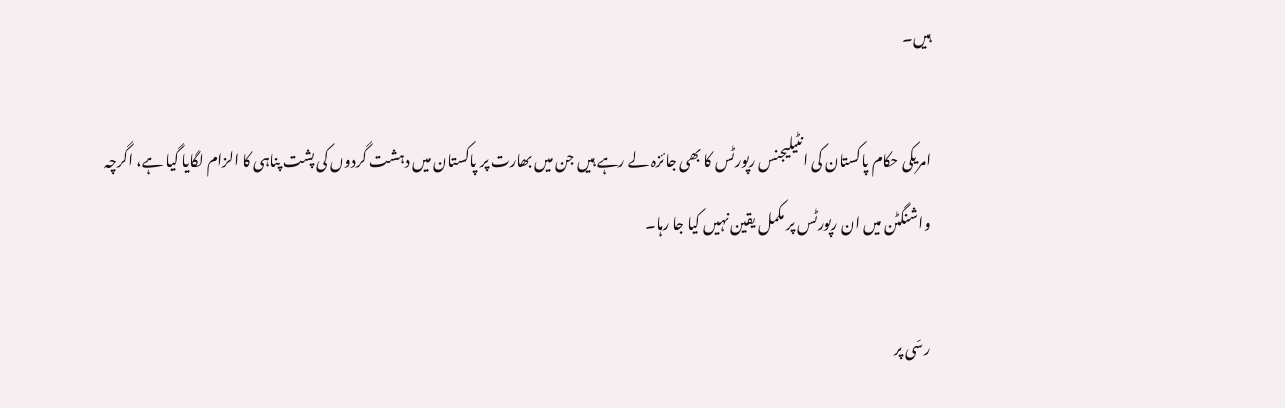ہیں۔

امریکی حکام پاکستان کی انٹیلیجنس رپورٹس کا بھی جائزہ لے رہے ہیں جن میں بھارت پر پاکستان میں دہشت گردوں کی پشت پناہی کا الزام لگایا گیا ہے، اگرچہ واشنگٹن میں ان رپورٹس پر مکمل یقین نہیں کیا جا رہا۔

رسّی پر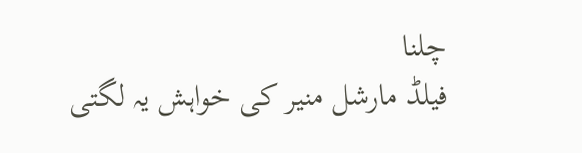چلنا
فیلڈ مارشل منیر کی خواہش یہ لگتی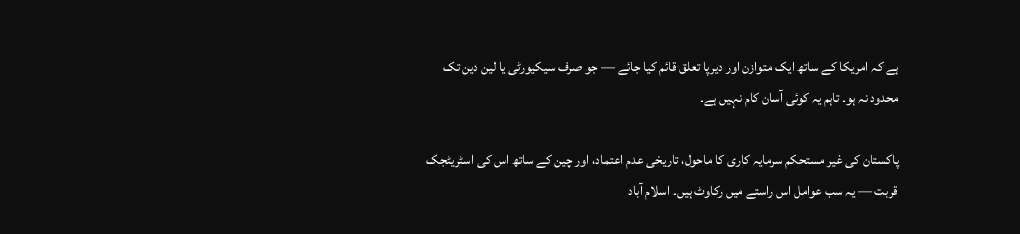ہے کہ امریکا کے ساتھ ایک متوازن اور دیرپا تعلق قائم کیا جائے — جو صرف سیکیورٹی یا لین دین تک محدود نہ ہو۔ تاہم یہ کوئی آسان کام نہیں ہے۔

پاکستان کی غیر مستحکم سرمایہ کاری کا ماحول، تاریخی عدم اعتماد، اور چین کے ساتھ اس کی اسٹریٹجک قربت — یہ سب عوامل اس راستے میں رکاوٹ ہیں۔ اسلام آباد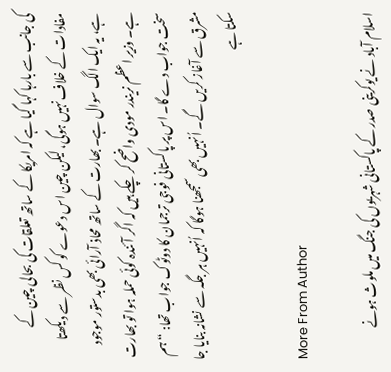کی جانب سے بارہا کہا گیا ہے کہ امریکا کے ساتھ تعلقات کی بحالی چین کے مفادات کے خلاف نہیں ہوگی، لیکن چین اس دعوے کو کس نظر سے دیکھتا ہے، یہ ایک الگ سوال ہے۔ بھارت کے ساتھ محاذ آرائی بھی بدستور موجود ہے۔ وزیر اعظم نریندر مودی واضح کر چکے ہیں کہ اگر آئندہ کوئی حملہ ہوا تو بھارت سخت جواب دے گا۔ اس پر پاکستانی فوجی ترجمان کا دوٹوک جواب تھا: “ہم مشرق سے آغاز کریں گے۔ اُنہیں بھی سمجھنا ہوگا کہ اُنہیں ہر جگہ سے نشانہ بنایا جا سکتا ہے

More From Author

 اسلام آباد نے یوکرینی صدر کے پاکستانی شہریوں کی جنگ میں ملوث ہونے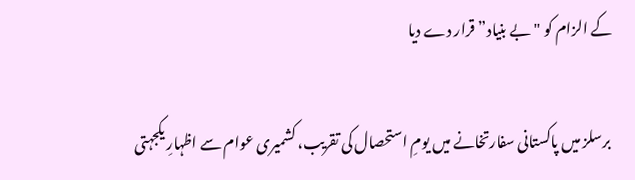کے الزام کو "بے بنیاد” قرار دے دیا

 برسلز میں پاکستانی سفارتخانے میں یومِ استحصال کی تقریب، کشمیری عوام سے اظہارِ یکجہتی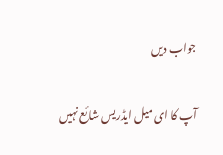جواب دیں

آپ کا ای میل ایڈریس شائع نہیں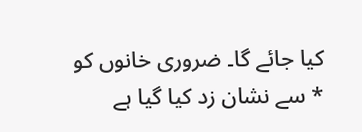کیا جائے گا۔ ضروری خانوں کو * سے نشان زد کیا گیا ہے